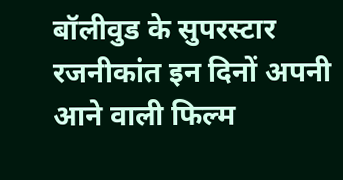बॉलीवुड के सुपरस्टार रजनीकांत इन दिनों अपनी आने वाली फिल्म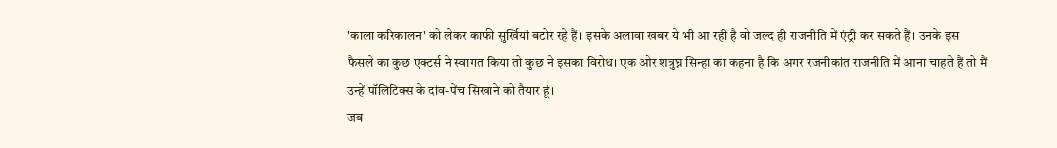'काला करिकालन' को लेकर काफी सुर्खियां बटोर रहे हैं। इसके अलावा खबर ये भी आ रही है वो जल्द ही राजनीति में एंट्री कर सकते हैं। उनके इस फैसले का कुछ एक्टर्स ने स्वागत किया तो कुछ ने इसका विरोध। एक ओर शत्रुघ्न सिन्हा का कहना है कि अगर रजनीकांत राजनीति में आना चाहते हैं तो मैं उन्हें पॉलिटिक्स के दांव-पेंच सिखाने को तैयार हूं।
जब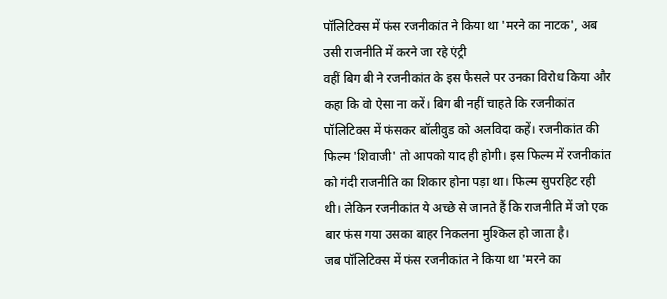पॉलिटिक्स में फंस रजनीकांत ने किया था 'मरने का नाटक', अब उसी राजनीति में करने जा रहे एंट्री
वहीं बिग बी ने रजनीकांत के इस फैसले पर उनका विरोध किया और कहा कि वो ऐसा ना करें। बिग बी नहीं चाहते कि रजनीकांत पॉलिटिक्स में फंसकर बॉलीवुड को अलविदा कहें। रजनीकांत की फिल्म 'शिवाजी' तो आपको याद ही होगी। इस फिल्म में रजनीकांत को गंदी राजनीति का शिकार होना पड़ा था। फिल्म सुपरहिट रही थी। लेकिन रजनीकांत ये अच्छे से जानते हैं कि राजनीति में जो एक बार फंस गया उसका बाहर निकलना मुश्किल हो जाता है।
जब पॉलिटिक्स में फंस रजनीकांत ने किया था 'मरने का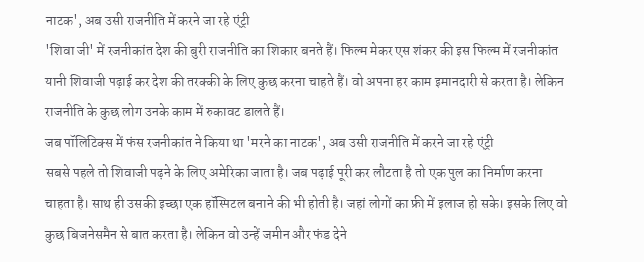नाटक', अब उसी राजनीति में करने जा रहे एंट्री
'शिवा जी' में रजनीकांत देश की बुरी राजनीति का शिकार बनते हैं। फिल्म मेकर एस शंकर की इस फिल्म में रजनीकांत यानी शिवाजी पढ़ाई कर देश की तरक्की के लिए कुछ करना चाहते हैं। वो अपना हर काम इमानदारी से करता है। लेकिन राजनीति के कुछ लोग उनके काम में रुकावट डालते हैं।
जब पॉलिटिक्स में फंस रजनीकांत ने किया था 'मरने का नाटक', अब उसी राजनीति में करने जा रहे एंट्री
सबसे पहले तो शिवाजी पढ़ने के लिए अमेरिका जाता है। जब पढ़ाई पूरी कर लौटता है तो एक पुल का निर्माण करना चाहता है। साथ ही उसकी इच्छा एक हॉस्पिटल बनाने की भी होती है। जहां लोगों का फ्री में इलाज हो सके। इसके लिए वो कुछ बिजनेसमैन से बात करता है। लेकिन वो उन्हें जमीन और फंड देने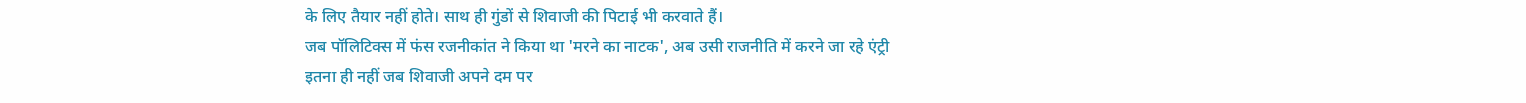के लिए तैयार नहीं होते। साथ ही गुंडों से शिवाजी की पिटाई भी करवाते हैं।
जब पॉलिटिक्स में फंस रजनीकांत ने किया था 'मरने का नाटक', अब उसी राजनीति में करने जा रहे एंट्री
इतना ही नहीं जब शिवाजी अपने दम पर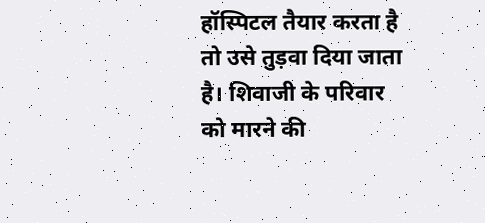हॉस्पिटल तैयार करता है तो उसे तुड़वा दिया जाता है। शिवाजी के परिवार को मारने की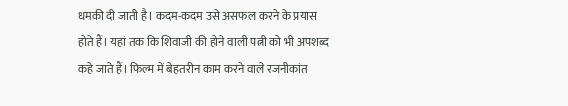धमकी दी जाती है। कदम-कदम उसे असफल करने के प्रयास होते हैं। यहां तक कि शिवाजी की होने वाली पत्नी को भी अपशब्द कहे जाते हैं। फिल्म में बेहतरीन काम करने वाले रजनीकांत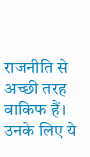राजनीति से अच्छी तरह वाकिफ हैं। उनके लिए ये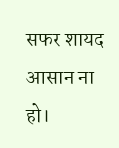सफर शायद आसान ना हो।